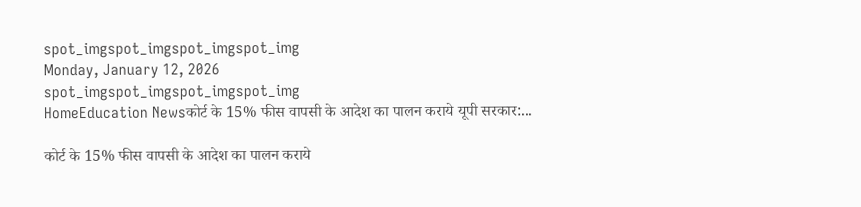spot_imgspot_imgspot_imgspot_img
Monday, January 12, 2026
spot_imgspot_imgspot_imgspot_img
HomeEducation Newsकोर्ट के 15% फीस वापसी के आदेश का पालन कराये यूपी सरकार:...

कोर्ट के 15% फीस वापसी के आदेश का पालन कराये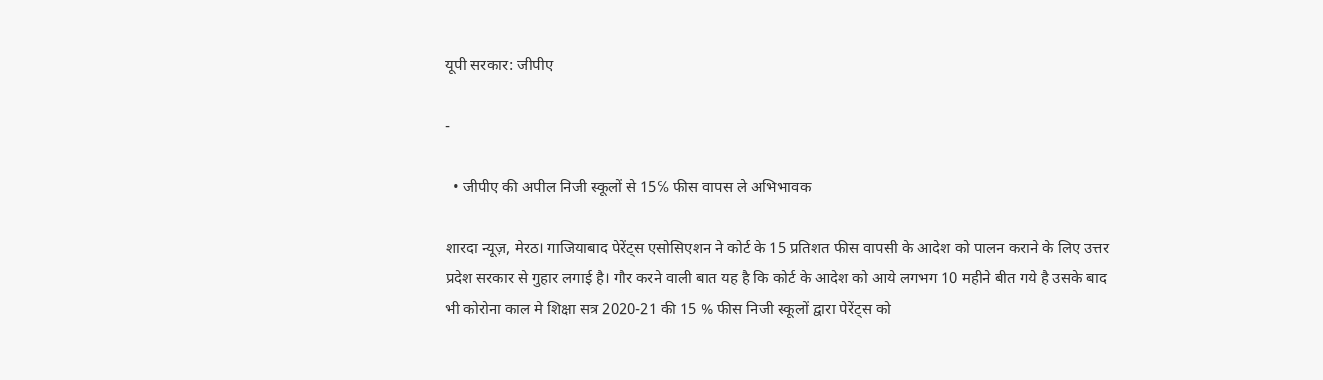यूपी सरकार: जीपीए

-

  • जीपीए की अपील निजी स्कूलों से 15℅ फीस वापस ले अभिभावक

शारदा न्यूज़, मेरठ। गाजियाबाद पेरेंट्स एसोसिएशन ने कोर्ट के 15 प्रतिशत फीस वापसी के आदेश को पालन कराने के लिए उत्तर प्रदेश सरकार से गुहार लगाई है। गौर करने वाली बात यह है कि कोर्ट के आदेश को आये लगभग 10 महीने बीत गये है उसके बाद भी कोरोना काल मे शिक्षा सत्र 2020-21 की 15 % फीस निजी स्कूलों द्वारा पेरेंट्स को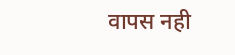वापस नही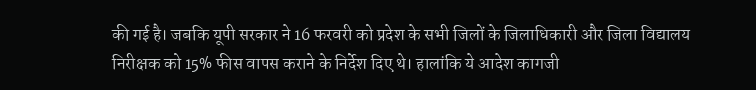की गई है। जबकि यूपी सरकार ने 16 फरवरी को प्रदेश के सभी जिलों के जिलाधिकारी और जिला विद्यालय निरीक्षक को 15% फीस वापस कराने के निर्देश दिए थे। हालांकि ये आदेश कागजी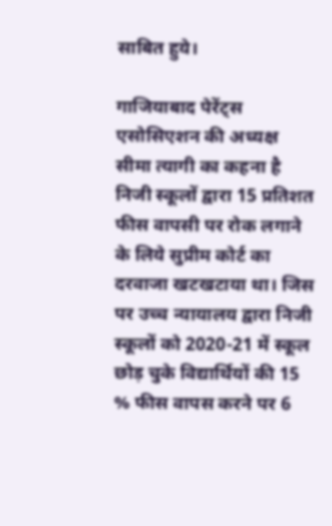साबित हुये।

गाजियाबाद पेरेंट्स एसोसिएशन की अध्यक्ष सीमा त्यागी का कहना है निजी स्कूलों द्वारा 15 प्रतिशत फीस वापसी पर रोक लगाने के लिये सुप्रीम कोर्ट का दरवाजा खटखटाया था। जिस पर उच्च न्यायालय द्वारा निजी स्कूलों को 2020-21 में स्कूल छोड़ चुके विद्यार्थियों की 15 % फीस वापस करने पर 6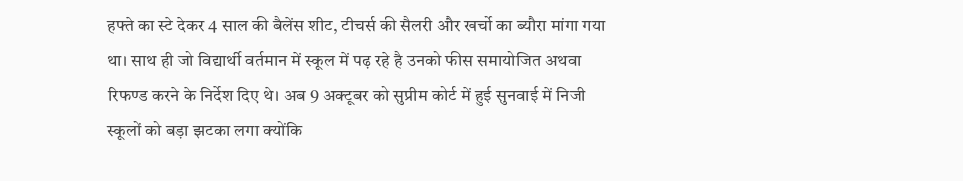हफ्ते का स्टे देकर 4 साल की बैलेंस शीट, टीचर्स की सैलरी और खर्चो का ब्यौरा मांगा गया था। साथ ही जो विद्यार्थी वर्तमान में स्कूल में पढ़ रहे है उनको फीस समायोजित अथवा रिफण्ड करने के निर्देश दिए थे। अब 9 अक्टूबर को सुप्रीम कोर्ट में हुई सुनवाई में निजी स्कूलों को बड़ा झटका लगा क्योंकि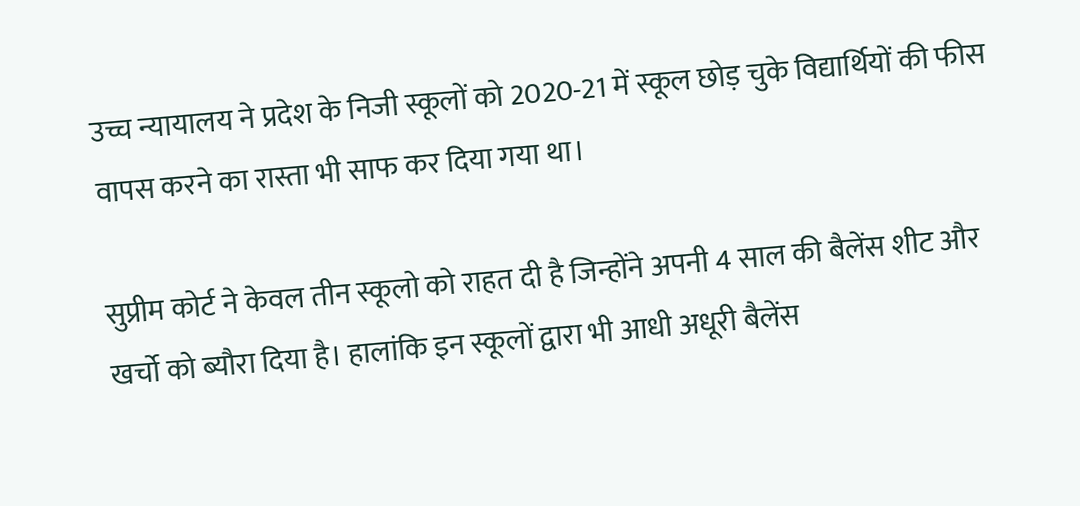उच्च न्यायालय ने प्रदेश के निजी स्कूलों को 2020-21 में स्कूल छोड़ चुके विद्यार्थियों की फीस वापस करने का रास्ता भी साफ कर दिया गया था।

सुप्रीम कोर्ट ने केवल तीन स्कूलो को राहत दी है जिन्होंने अपनी 4 साल की बैलेंस शीट और खर्चो को ब्यौरा दिया है। हालांकि इन स्कूलों द्वारा भी आधी अधूरी बैलेंस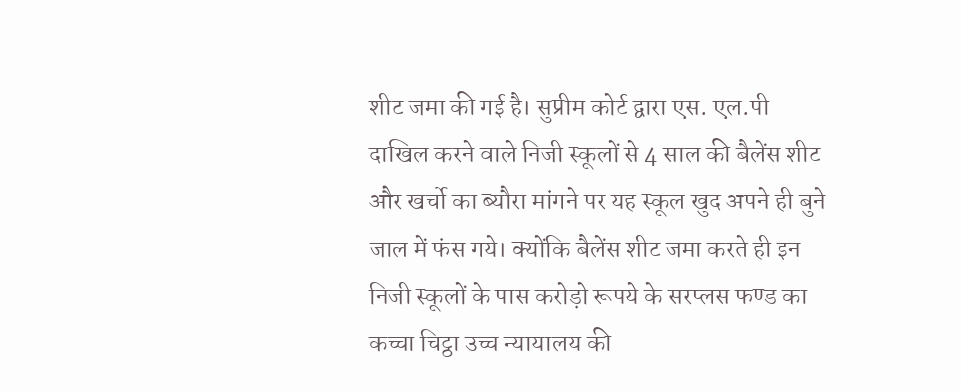शीट जमा की गई है। सुप्रीम कोर्ट द्वारा एस. एल.पी दाखिल करने वाले निजी स्कूलों से 4 साल की बैलेंस शीट और खर्चो का ब्यौरा मांगने पर यह स्कूल खुद अपने ही बुने जाल में फंस गये। क्योंकि बैलेंस शीट जमा करते ही इन निजी स्कूलों के पास करोड़ो रूपये के सरप्लस फण्ड का कच्चा चिट्ठा उच्च न्यायालय की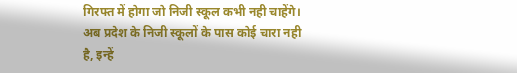गिरफ्त में होगा जो निजी स्कूल कभी नही चाहेंगे। अब प्रदेश के निजी स्कूलों के पास कोई चारा नही है, इन्हें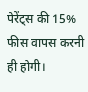पेरेंट्स की 15% फीस वापस करनी ही होगी।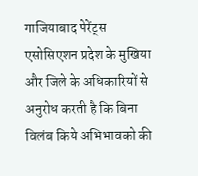गाजियाबाद पेरेंट्स एसोसिएशन प्रदेश के मुखिया और जिले के अधिकारियों से अनुरोध करती है कि बिना विलंब किये अभिभावको की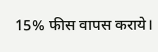15% फीस वापस कराये।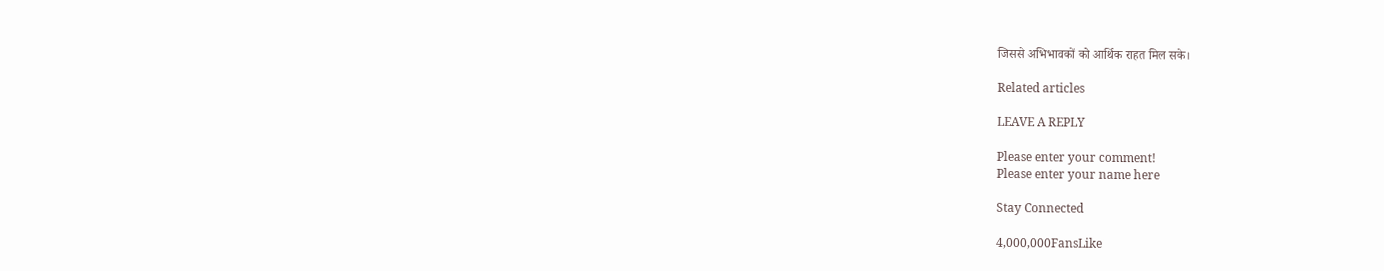जिससे अभिभावकों को आर्थिक राहत मिल सके।

Related articles

LEAVE A REPLY

Please enter your comment!
Please enter your name here

Stay Connected

4,000,000FansLike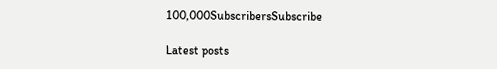100,000SubscribersSubscribe

Latest posts